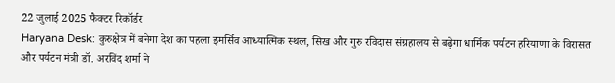22 जुलाई 2025 फैक्टर रिकॉर्डर
Haryana Desk: कुरुक्षेत्र में बनेगा देश का पहला इमर्सिव आध्यात्मिक स्थल, सिख और गुरु रविदास संग्रहालय से बढ़ेगा धार्मिक पर्यटन हरियाणा के विरासत और पर्यटन मंत्री डॉ. अरविंद शर्मा ने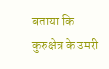बताया कि कुरुक्षेत्र के उमरी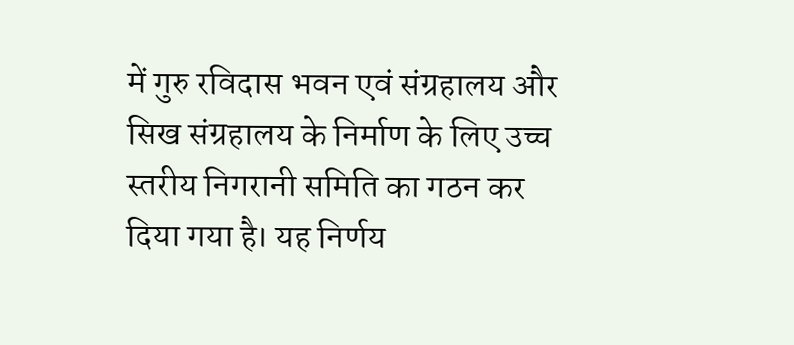में गुरु रविदास भवन एवं संग्रहालय और सिख संग्रहालय के निर्माण के लिए उच्च स्तरीय निगरानी समिति का गठन कर दिया गया है। यह निर्णय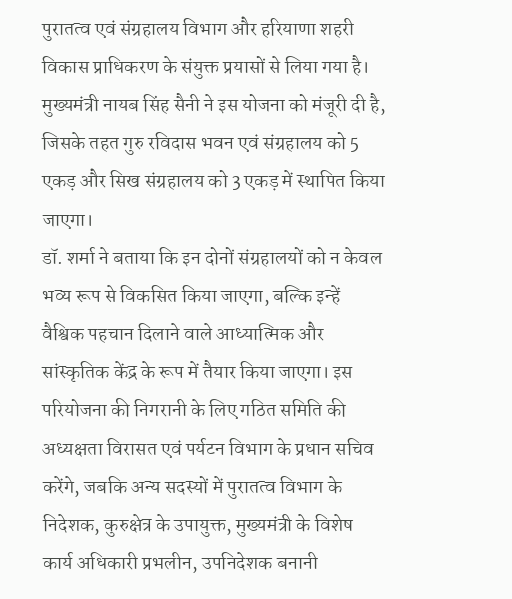पुरातत्व एवं संग्रहालय विभाग और हरियाणा शहरी विकास प्राधिकरण के संयुक्त प्रयासों से लिया गया है। मुख्यमंत्री नायब सिंह सैनी ने इस योजना को मंजूरी दी है, जिसके तहत गुरु रविदास भवन एवं संग्रहालय को 5 एकड़ और सिख संग्रहालय को 3 एकड़ में स्थापित किया जाएगा।
डॉ. शर्मा ने बताया कि इन दोनों संग्रहालयों को न केवल भव्य रूप से विकसित किया जाएगा, बल्कि इन्हें वैश्विक पहचान दिलाने वाले आध्यात्मिक और सांस्कृतिक केंद्र के रूप में तैयार किया जाएगा। इस परियोजना की निगरानी के लिए गठित समिति की अध्यक्षता विरासत एवं पर्यटन विभाग के प्रधान सचिव करेंगे, जबकि अन्य सदस्यों में पुरातत्व विभाग के निदेशक, कुरुक्षेत्र के उपायुक्त, मुख्यमंत्री के विशेष कार्य अधिकारी प्रभलीन, उपनिदेशक बनानी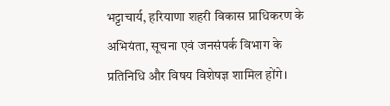भट्टाचार्य, हरियाणा शहरी विकास प्राधिकरण के अभियंता, सूचना एवं जनसंपर्क विभाग के प्रतिनिधि और विषय विशेषज्ञ शामिल होंगे।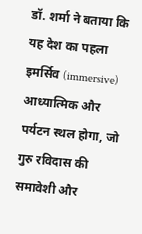डॉ. शर्मा ने बताया कि यह देश का पहला इमर्सिव (immersive) आध्यात्मिक और पर्यटन स्थल होगा, जो गुरु रविदास की समावेशी और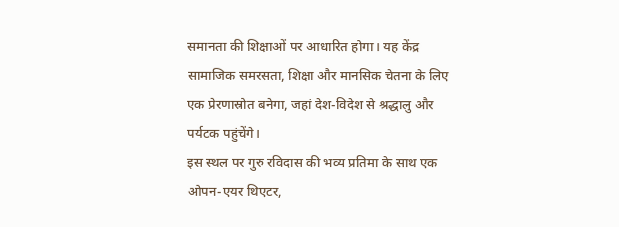समानता की शिक्षाओं पर आधारित होगा। यह केंद्र सामाजिक समरसता, शिक्षा और मानसिक चेतना के लिए एक प्रेरणास्रोत बनेगा, जहां देश-विदेश से श्रद्धालु और पर्यटक पहुंचेंगे।
इस स्थल पर गुरु रविदास की भव्य प्रतिमा के साथ एक ओपन-एयर थिएटर,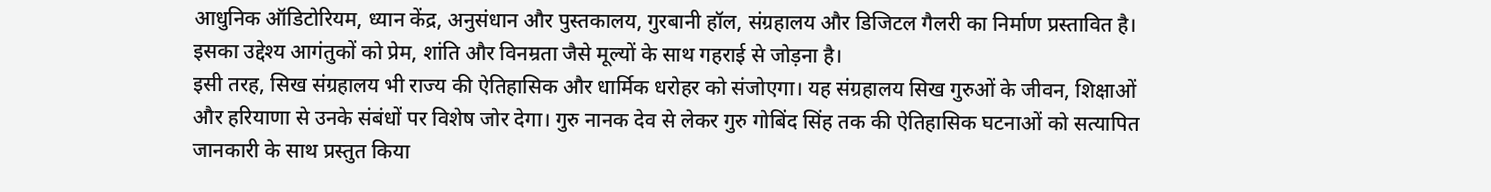आधुनिक ऑडिटोरियम, ध्यान केंद्र, अनुसंधान और पुस्तकालय, गुरबानी हॉल, संग्रहालय और डिजिटल गैलरी का निर्माण प्रस्तावित है। इसका उद्देश्य आगंतुकों को प्रेम, शांति और विनम्रता जैसे मूल्यों के साथ गहराई से जोड़ना है।
इसी तरह, सिख संग्रहालय भी राज्य की ऐतिहासिक और धार्मिक धरोहर को संजोएगा। यह संग्रहालय सिख गुरुओं के जीवन, शिक्षाओं और हरियाणा से उनके संबंधों पर विशेष जोर देगा। गुरु नानक देव से लेकर गुरु गोबिंद सिंह तक की ऐतिहासिक घटनाओं को सत्यापित जानकारी के साथ प्रस्तुत किया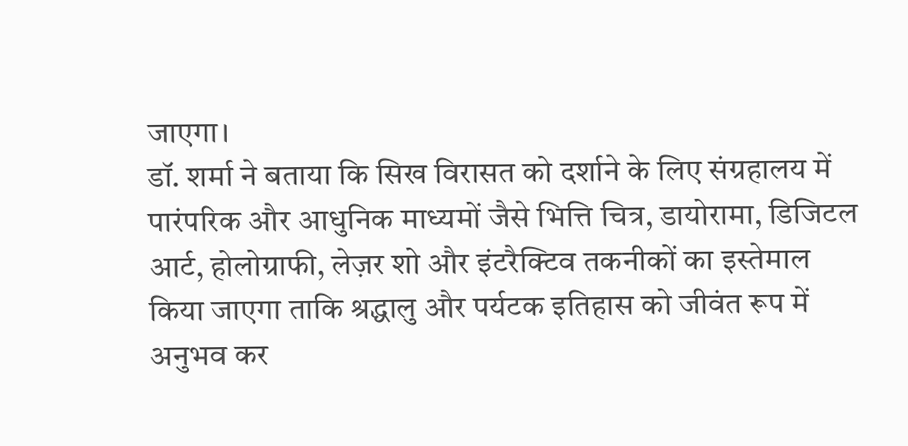जाएगा।
डॉ. शर्मा ने बताया कि सिख विरासत को दर्शाने के लिए संग्रहालय में पारंपरिक और आधुनिक माध्यमों जैसे भित्ति चित्र, डायोरामा, डिजिटल आर्ट, होलोग्राफी, लेज़र शो और इंटरैक्टिव तकनीकों का इस्तेमाल किया जाएगा ताकि श्रद्धालु और पर्यटक इतिहास को जीवंत रूप में अनुभव कर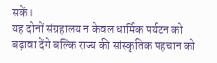सकें।
यह दोनों संग्रहालय न केवल धार्मिक पर्यटन को बढ़ावा देंगे बल्कि राज्य की सांस्कृतिक पहचान को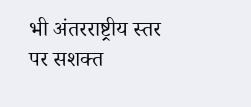भी अंतरराष्ट्रीय स्तर पर सशक्त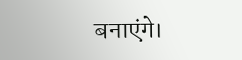बनाएंगे।